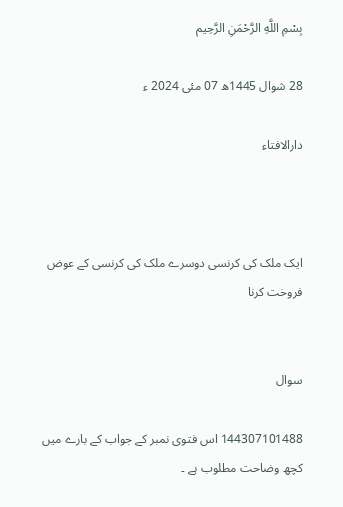بِسْمِ اللَّهِ الرَّحْمَنِ الرَّحِيم

28 شوال 1445ھ 07 مئی 2024 ء

دارالافتاء



ایک ملک کی کرنسی دوسرے ملک کی کرنسی کے عوض فروخت کرنا


سوال

144307101488 اس فتوی نمبر کے جواب کے بارے میں کچھ وضاحت مطلوب ہے ۔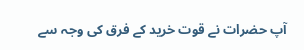آپ حضرات نے قوت خرید کے فرق کی وجہ سے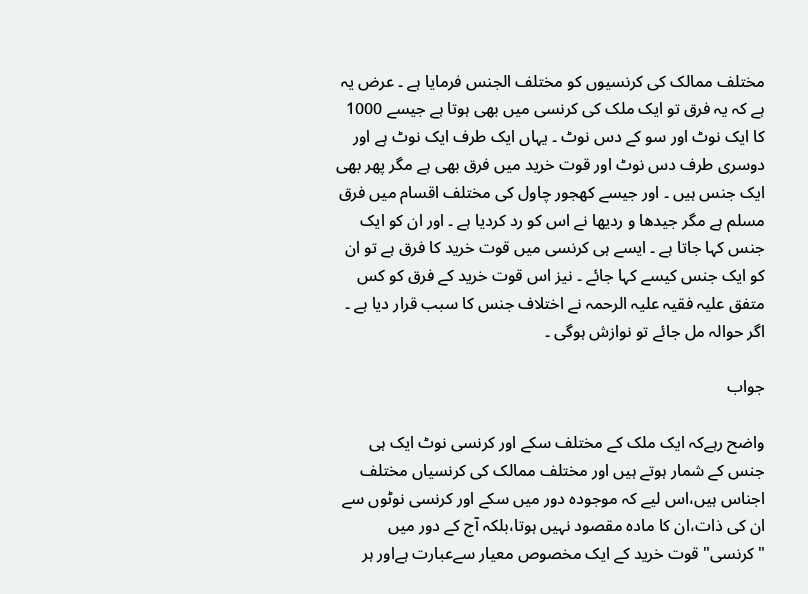مختلف ممالک کی کرنسیوں کو مختلف الجنس فرمایا ہے ۔ عرض یہ ہے کہ یہ فرق تو ایک ملک کی کرنسی میں بھی ہوتا ہے جیسے 1000 کا ایک نوٹ اور سو کے دس نوٹ ۔ یہاں ایک طرف ایک نوٹ ہے اور دوسری طرف دس نوٹ اور قوت خرید میں فرق بھی ہے مگر پھر بھی ایک جنس ہیں ۔ اور جیسے کھجور چاول کی مختلف اقسام میں فرق مسلم ہے مگر جیدھا و ردیھا نے اس کو رد کردیا ہے ۔ اور ان کو ایک جنس کہا جاتا ہے ۔ ایسے ہی کرنسی میں قوت خرید کا فرق ہے تو ان کو ایک جنس کیسے کہا جائے ۔ نیز اس قوت خرید کے فرق کو کس متفق علیہ فقیہ علیہ الرحمہ نے اختلاف جنس کا سبب قرار دیا ہے ۔ اگر حوالہ مل جائے تو نوازش ہوگی ۔

جواب

واضح رہےکہ ایک ملک کے مختلف سکے اور کرنسی نوٹ ایک ہی جنس کے شمار ہوتے ہیں اور مختلف ممالک کی کرنسیاں مختلف اجناس ہیں،اس لیے کہ موجودہ دور میں سکے اور کرنسی نوٹوں سے ان کی ذات،ان کا مادہ مقصود نہیں ہوتا،بلکہ آج کے دور میں "کرنسی" قوت خرید کے ایک مخصوص معیار سےعبارت ہےاور ہر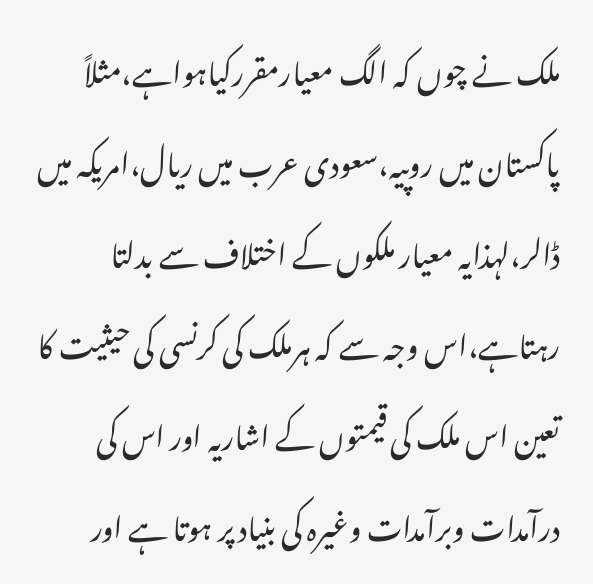ملک نے چوں کہ الگ معیارمقررکیاہواہے،مثلاً پاکستان میں روپیہ،سعودی عرب میں ریال،امریکہ میں ڈالر،لہذایہ معیار ملکوں کے اختلاف سے بدلتا رہتاہے،اس وجہ سے کہ ہرملک کی کرنسی کی حیثیت کا تعین اس ملک کی قیمتوں کے اشاریہ اور اس کی درآمدات وبرآمدات وغیرہ کی بنیاد پر ہوتا ہے اور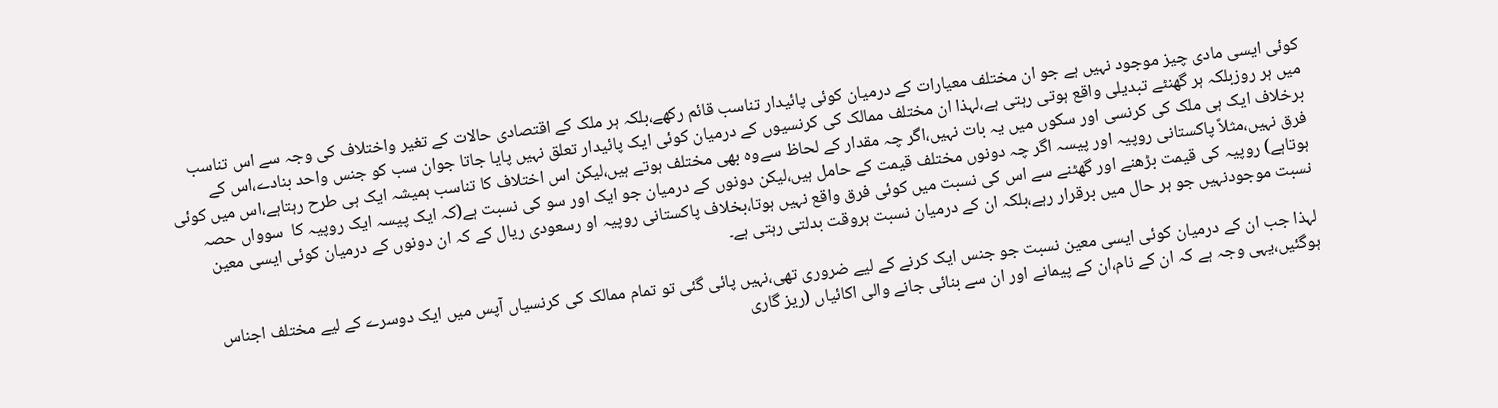کوئی ایسی مادی چیز موجود نہیں ہے جو ان مختلف معیارات کے درمیان کوئی پائیدار تناسب قائم رکھے،بلکہ ہر ملک کے اقتصادی حالات کے تغیر واختلاف کی وجہ سے اس تناسب میں ہر روزبلکہ ہر گھنٹے تبدیلی واقع ہوتی رہتی ہے،لہذا ان مختلف ممالک کی کرنسیوں کے درمیان کوئی ایک پائیدار تعلق نہیں پایا جاتا جوان سب کو جنس واحد بنادے،اس کے برخلاف ایک ہی ملک کی کرنسی اور سکوں میں یہ بات نہیں،اگر چہ مقدار کے لحاظ سےوہ بھی مختلف ہوتے ہیں،لیکن اس اختلاف کا تناسب ہمیشہ ایک ہی طرح رہتاہے،اس میں کوئی فرق نہیں،مثلاً پاکستانی روپیہ اور پیسہ اگر چہ دونوں مختلف قیمت کے حامل ہیں،لیکن دونوں کے درمیان جو ایک اور سو کی نسبت ہے(کہ ایک پیسہ ایک روپیہ کا  سوواں حصہ ہوتاہے) روپیہ کی قیمت بڑھنے اور گھٹنے سے اس کی نسبت میں کوئی فرق واقع نہیں ہوتا،بخلاف پاکستانی روپیہ او رسعودی ریال کے کہ ان دونوں کے درمیان کوئی ایسی معین نسبت موجودنہیں جو ہر حال میں برقرار رہے،بلکہ ان کے درمیان نسبت ہروقت بدلتی رہتی ہے۔

لہذا جب ان کے درمیان کوئی ایسی معین نسبت جو جنس ایک کرنے کے لیے ضروری تھی،نہیں پائی گئی تو تمام ممالک کی کرنسیاں آپس میں ایک دوسرے کے لیے مختلف اجناس ہوگئیں،یہی وجہ ہے کہ ان کے نام،ان کے پیمانے اور ان سے بنائی جانے والی اکائیاں (ریز گاری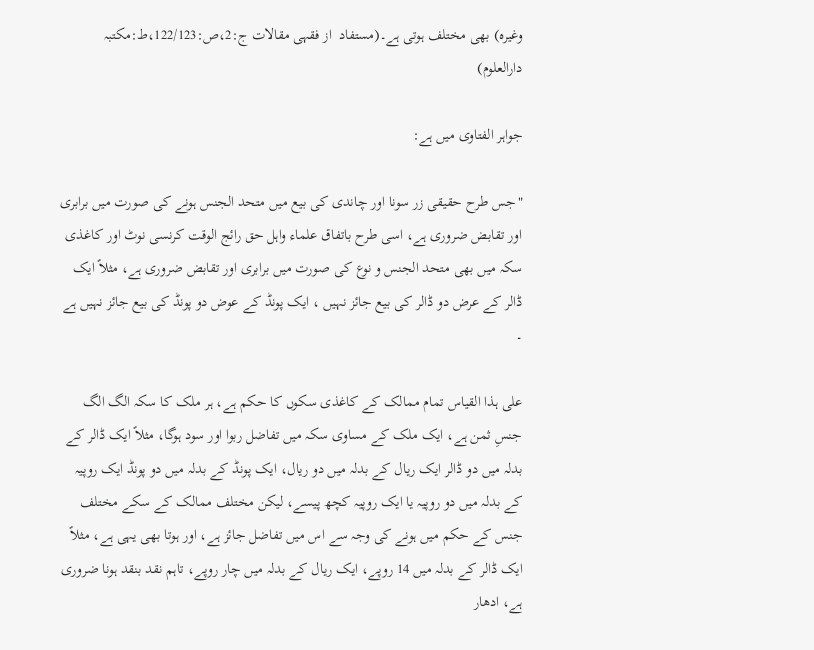وغیرہ) بھی مختلف ہوتی ہے۔(مستفاد  از فقہی مقالات ج:2،ص:122/123،ط:مکتبہ دارالعلوم)

جواہر الفتاوی میں ہے:

"جس طرح حقیقی زر سونا اور چاندی کی بیع میں متحد الجنس ہونے کی صورت میں برابری اور تقابض ضروری ہے، اسی طرح باتفاق علماء واہل حق رائج الوقت کرنسی نوٹ اور کاغذی سکہ میں بھی متحد الجنس و نوع کی صورت میں برابری اور تقابض ضروری ہے، مثلاً ایک ڈالر کے عرض دو ڈالر کی بیع جائز نہیں ، ایک پونڈ کے عوض دو پونڈ کی بیع جائز نہیں ہے ۔

علی ہذا القیاس تمام ممالک کے کاغذی سکوں کا حکم ہے، ہر ملک کا سکہ الگ الگ جنسِ ثمن ہے، ایک ملک کے مساوی سکہ میں تفاضل ربوا اور سود ہوگا، مثلاً ایک ڈالر کے بدلہ میں دو ڈالر ایک ریال کے بدلہ میں دو ریال، ایک پونڈ کے بدلہ میں دو پونڈ ایک روپیہ کے بدلہ میں دو روپیہ یا ایک روپیہ کچھ پیسے، لیکن مختلف ممالک کے سکے مختلف جنس کے حکم میں ہونے کی وجہ سے اس میں تفاضل جائز ہے، اور ہوتا بھی یہی ہے، مثلاً ایک ڈالر کے بدلہ میں 14 روپے، ایک ریال کے بدلہ میں چار روپے، تاہم نقد بنقد ہونا ضروری ہے، ادھار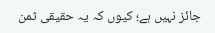جائز نہیں ہے؛ کیوں کہ یہ حقیقی ثمن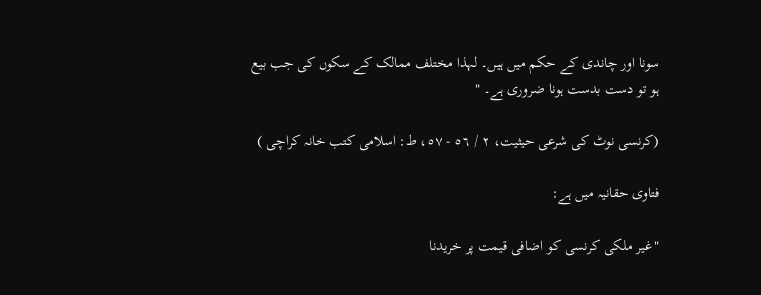سونا اور چاندی کے حکم میں ہیں۔ لہذا مختلف ممالک کے سکوں کی جب بیع ہو تو دست بدست ہونا ضروری ہے۔ "

(کرنسی نوٹ کی شرعی حیثیت، ٢ / ٥٦ - ٥٧، ط: اسلامی کتب خانہ کراچی )

فتاوی حقانیہ میں ہے:

"غیر ملکی کرنسی کو اضافی قیمت پر خریدنا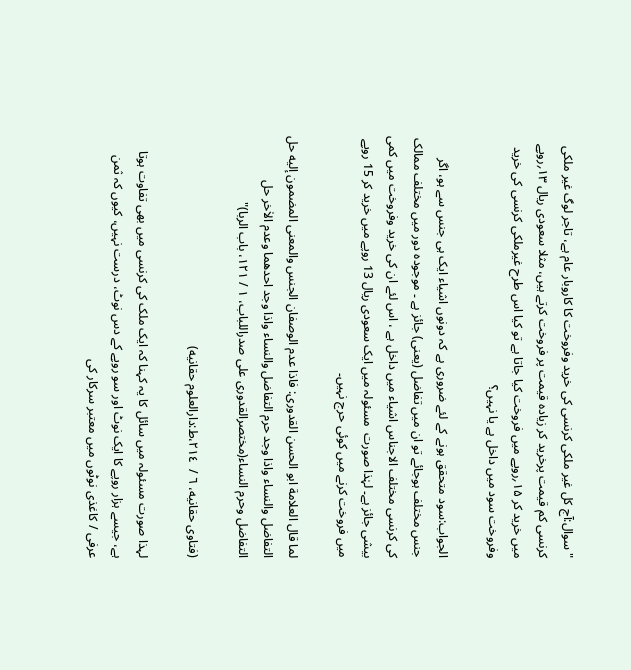"سوال:آج کل غیر ملکی کرنسی کی خرید وفروخت کا کاروبار عام ہے، تاجر لوگ غیر ملکی کرنسی کم قیمت پرخرید کر زیادہ قیمت پر فروخت کرتے ہیں، مثلا سعودی ریال ۱۳؍روپے میں خرید کر ۱۵؍روپے میں فروخت کیا جاتا ہے تو کیا اس طرح غیرملکی کرنسی کی خرید وفروخت سود میں داخل ہے یا نہیں؟

الجواب:سود متحقق ہونے کے لئے ضروری ہے کہ دونوں اشیاء ایک ہی جنس سے ہو، اگر جنس مختلف ہوجائے تو ان میں تفاضل (یعنی) جائز ہے ۔ موجودہ دور میں مختلف ممالک کی کرنسی مختلف الاجناس اشیاء میں داخل ہے ، اس لئے ان کی خرید وفروخت میں کمی بیشی جائز ہے۔ لہٰذا صورت  مسئولہ میں ایک سعودی ریال 13 روپے میں خرید کر 15 روپے میں فروخت کرنے میں کوئی حرج نہیں۔

لما قال العلامة ابو الحسن القدوری: فاذا عدم الوصفان الجنس والمعنی المضمون إليه حل التفاضل والنساء واذا وجد حرم التفاضل والنساء واذا وجد احدھما وعدم الاٰخر حل  التفاضل وحرم النساء(مختصرالقدوری علی صدراللباب، ١ / ١٢١، باب الربا)"

(فتاوی حقانیه، ٦ /  ٢١٤،ط:دارالعلوم حقانیه)

لہذا صورت مسئولہ میں سائل کا یہ کہنا کہ ایک ملک کی کرنسی میں بھی تفاوت ہوتا ہے، جیسے ہزار روپے کا ایک نوٹ اور سو روپے کے دس نوٹ، درست نہیں، کیوں کہ ثمن عرفی / کاغذی نوٹوں میں معتبر سرکار کی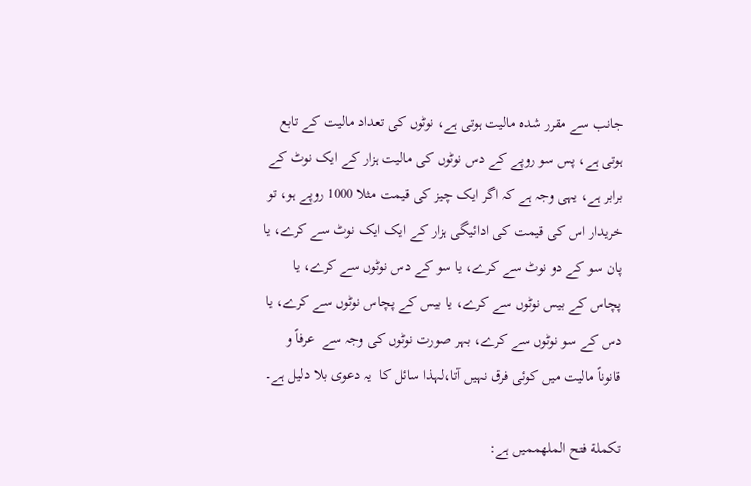جانب سے مقرر شدہ مالیت ہوتی ہے، نوٹوں کی تعداد مالیت کے تابع ہوتی ہے، پس سو روپے کے دس نوٹوں کی مالیت ہزار کے ایک نوٹ کے برابر ہے، یہی وجہ ہے کہ اگر ایک چیز کی قیمت مثلا 1000 روپے ہو، تو خریدار اس کی قیمت کی ادائیگی ہزار کے ایک ایک نوٹ سے کرے، یا پان سو کے دو نوٹ سے کرے، یا سو کے دس نوٹوں سے کرے، یا پچاس کے بیس نوٹوں سے کرے، یا بیس کے پچاس نوٹوں سے کرے، یا دس کے سو نوٹوں سے کرے، بہر صورت نوٹوں کی وجہ سے  عرفاً و قانوناً مالیت میں کوئی فرق نہیں آتا،لہذا سائل کا  یہ دعوی بلا دلیل ہے۔

تکملة فتح الملهممیں ہے: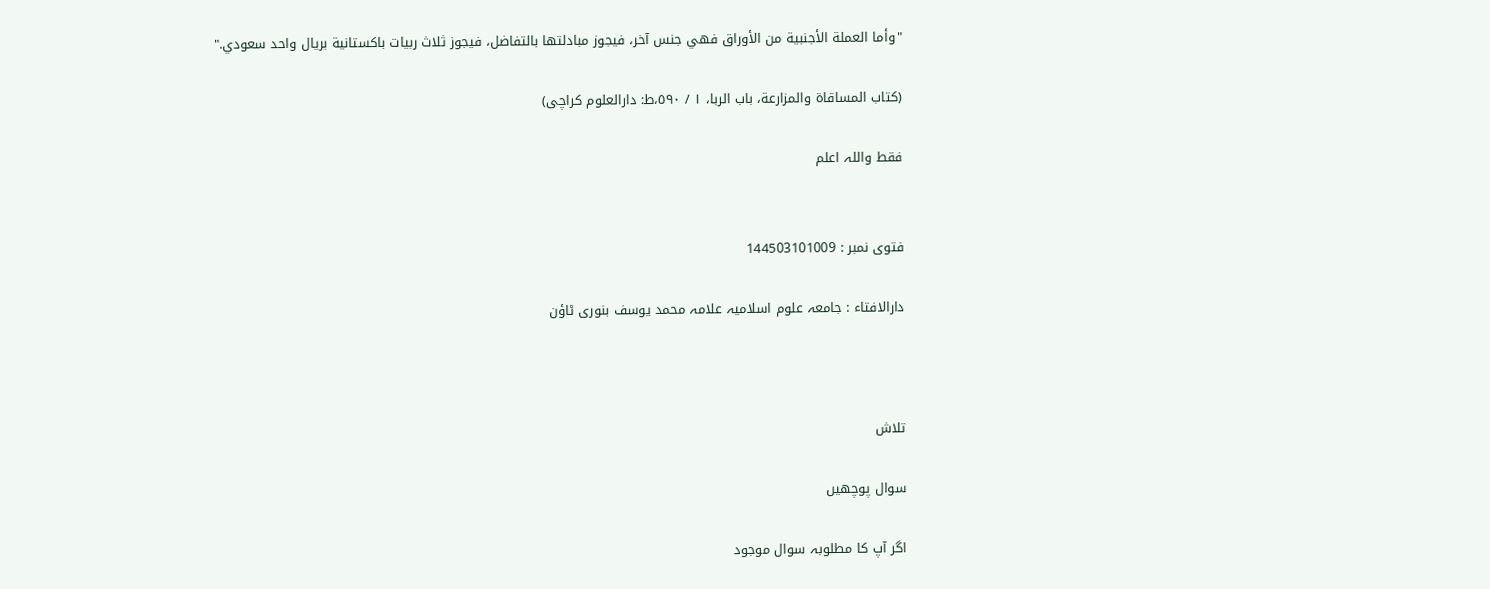"وأما العملة الأجنبية من الأوراق فهي جنس آخر، فيجوز مبادلتها بالتفاضل، فيجوز ثلاث ربيات باكستانية بريال واحد سعودي."

(كتاب المساقاة والمزارعة، باب الربا، ١ / ٥٩٠،ط: دارالعلوم كراچی)

فقط واللہ اعلم


فتوی نمبر : 144503101009

دارالافتاء : جامعہ علوم اسلامیہ علامہ محمد یوسف بنوری ٹاؤن



تلاش

سوال پوچھیں

اگر آپ کا مطلوبہ سوال موجود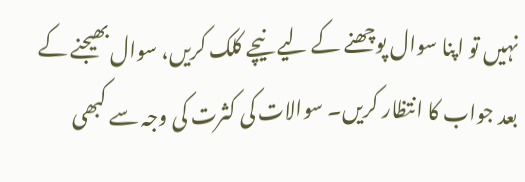نہیں تو اپنا سوال پوچھنے کے لیے نیچے کلک کریں، سوال بھیجنے کے بعد جواب کا انتظار کریں۔ سوالات کی کثرت کی وجہ سے کبھی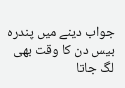جواب دینے میں پندرہ بیس دن کا وقت بھی لگ جاتا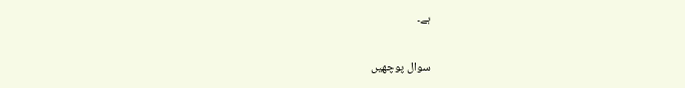ہے۔

سوال پوچھیں